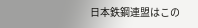日本鉄鋼連盟はこの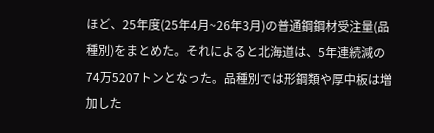ほど、25年度(25年4月~26年3月)の普通鋼鋼材受注量(品種別)をまとめた。それによると北海道は、5年連続減の74万5207トンとなった。品種別では形鋼類や厚中板は増加した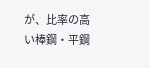が、比率の高い棒鋼・平鋼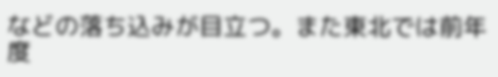などの落ち込みが目立つ。また東北では前年度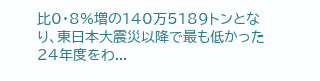比0・8%増の140万5189トンとなり、東日本大震災以降で最も低かった24年度をわ...